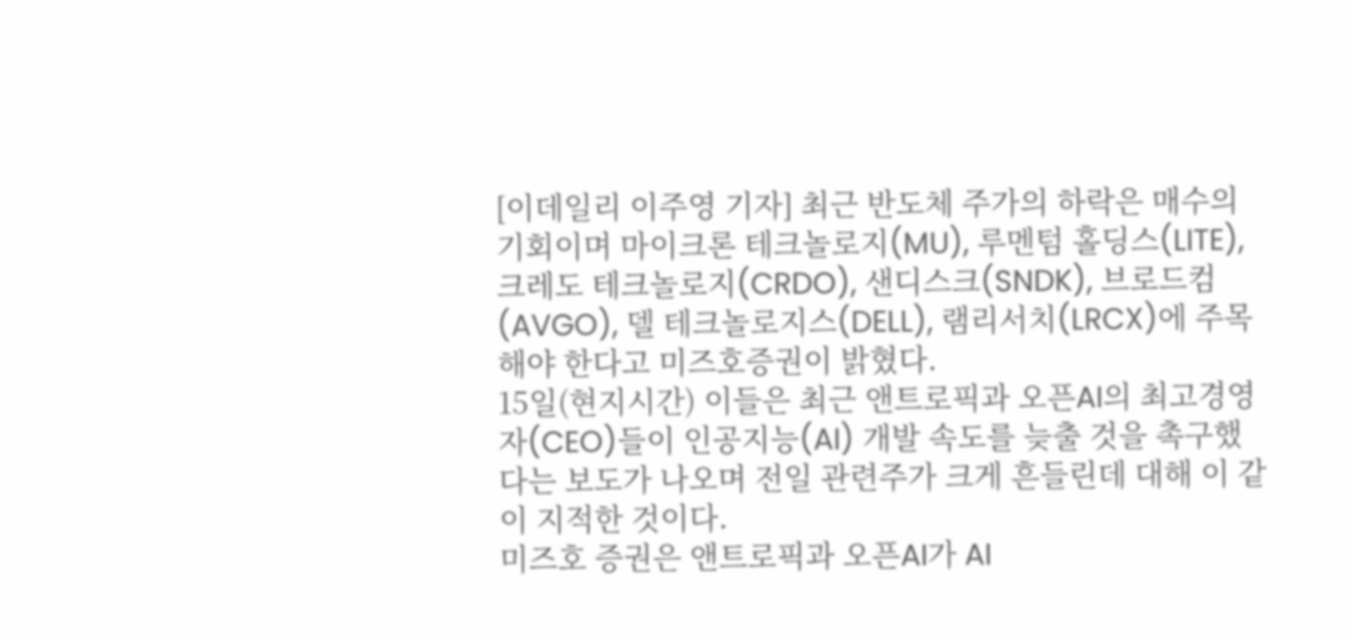[이데일리 이주영 기자] 최근 반도체 주가의 하락은 매수의 기회이며 마이크론 테크놀로지(MU), 루멘텀 홀딩스(LITE), 크레도 테크놀로지(CRDO), 샌디스크(SNDK), 브로드컴(AVGO), 델 테크놀로지스(DELL), 램리서치(LRCX)에 주목해야 한다고 미즈호증권이 밝혔다.
15일(현지시간) 이들은 최근 앤트로픽과 오픈AI의 최고경영자(CEO)들이 인공지능(AI) 개발 속도를 늦출 것을 촉구했다는 보도가 나오며 전일 관련주가 크게 흔들린데 대해 이 같이 지적한 것이다.
미즈호 증권은 앤트로픽과 오픈AI가 AI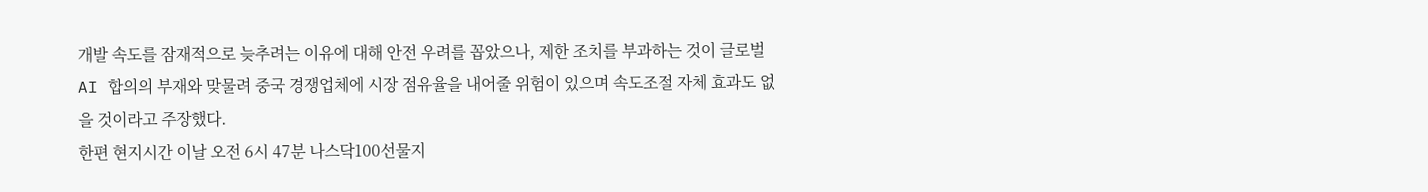개발 속도를 잠재적으로 늦추려는 이유에 대해 안전 우려를 꼽았으나, 제한 조치를 부과하는 것이 글로벌 AI 합의의 부재와 맞물려 중국 경쟁업체에 시장 점유율을 내어줄 위험이 있으며 속도조절 자체 효과도 없을 것이라고 주장했다.
한편 현지시간 이날 오전 6시 47분 나스닥100선물지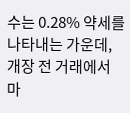수는 0.28% 약세를 나타내는 가운데, 개장 전 거래에서 마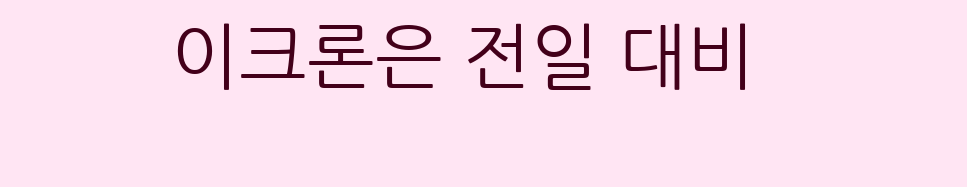이크론은 전일 대비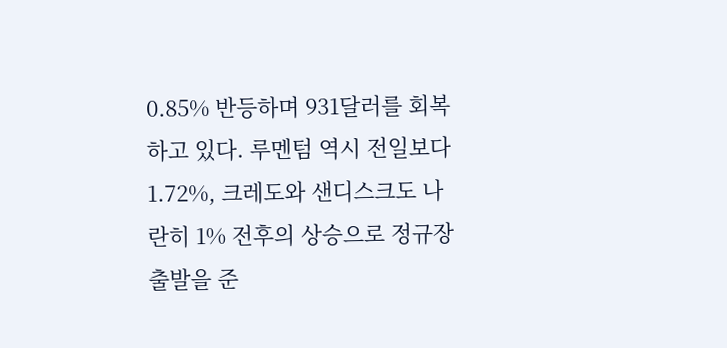0.85% 반등하며 931달러를 회복하고 있다. 루멘텀 역시 전일보다 1.72%, 크레도와 샌디스크도 나란히 1% 전후의 상승으로 정규장 출발을 준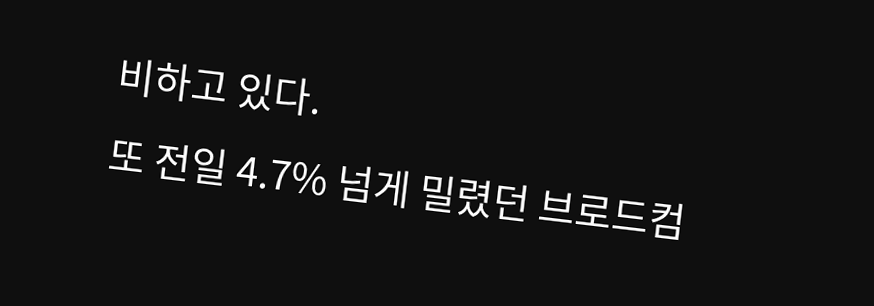비하고 있다.
또 전일 4.7% 넘게 밀렸던 브로드컴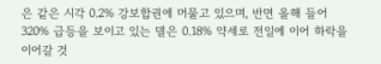은 같은 시각 0.2% 강보합권에 머물고 있으며, 반면 올해 들어 320% 급등을 보이고 있는 델은 0.18% 약세로 전일에 이어 하락을 이어갈 것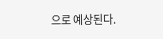으로 예상된다.